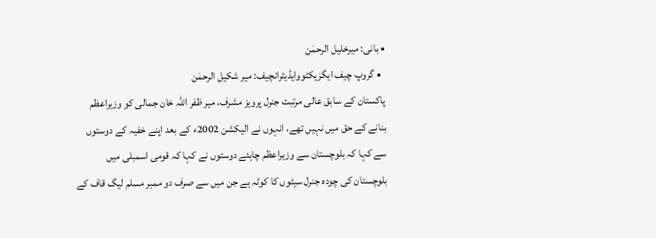• بانی: میرخلیل الرحمٰن
  • گروپ چیف ایگزیکٹووایڈیٹرانچیف: میر شکیل الرحمٰن
پاکستان کے سابق عالی مرتبت جنرل پرویز مشرف، میر ظفر اللہ خان جمالی کو وزیراعظم بنانے کے حق میں نہیں تھے، انہوں نے الیکشن 2002ء کے بعد اپنے خفیہ کے دوستوں سے کہا کہ بلوچستان سے وزیراعظم چاہئے دوستوں نے کہا کہ قومی اسمبلی میں بلوچستان کی چودہ جنرل سیٹوں کا کوٹہ ہے جن میں سے صرف دو ممبر مسلم لیگ قاف کے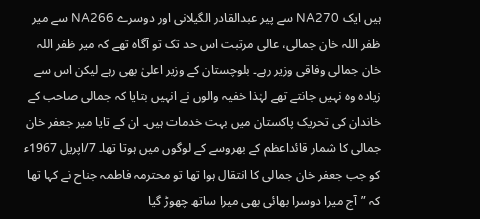ہیں ایک NA270 سے پیر عبدالقادر الگیلانی اور دوسرے NA266 سے میر ظفر اللہ خان جمالی، عالی مرتبت اس حد تک تو آگاہ تھے کہ میر ظفر اللہ خان جمالی وفاقی وزیر رہے۔ بلوچستان کے وزیر اعلیٰ بھی رہے لیکن اس سے زیادہ وہ نہیں جانتے تھے لہٰذا خفیہ والوں نے انہیں بتایا کہ جمالی صاحب کے خاندان کی تحریک پاکستان میں بہت خدمات ہیں۔ ان کے تایا میر جعفر خان جمالی کا شمار قائداعظم کے بھروسے کے لوگوں میں ہوتا تھا۔ 7/اپریل 1967ء کو جب جعفر خان جمالی کا انتقال ہوا تھا تو محترمہ فاطمہ جناح نے کہا تھا کہ ”آج میرا دوسرا بھائی بھی میرا ساتھ چھوڑ گیا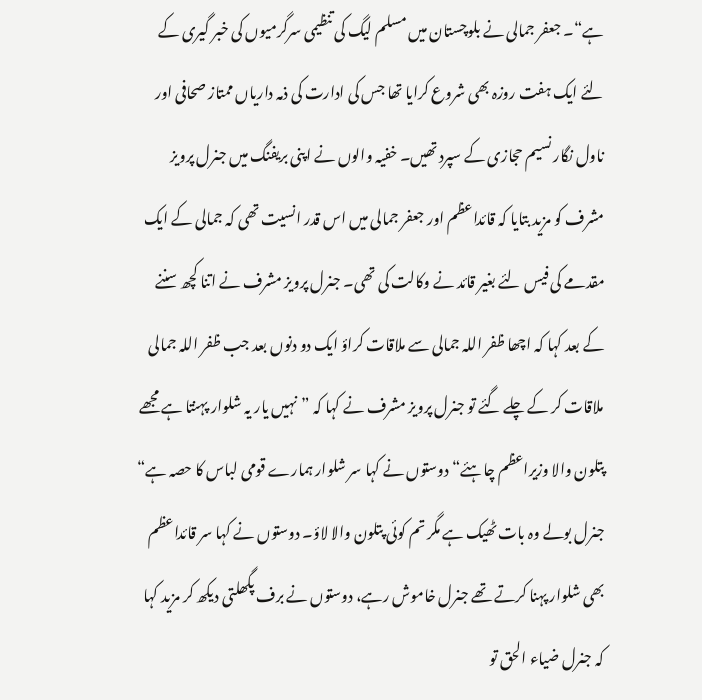ہے“۔ جعفر جمالی نے بلوچستان میں مسلم لیگ کی تنظیمی سرگرمیوں کی خبر گیری کے لئے ایک ہفت روزہ بھی شروع کرایا تھا جس کی ادارت کی ذمہ داریاں ممتاز صحافی اور ناول نگار نسیم حجازی کے سپرد تھیں۔ خفیہ والوں نے اپنی بریفنگ میں جنرل پرویز مشرف کو مزید بتایا کہ قائداعظم اور جعفر جمالی میں اس قدر انسیت تھی کہ جمالی کے ایک مقدمے کی فیس لئے بغیر قائد نے وکالت کی تھی۔ جنرل پرویز مشرف نے اتنا کچھ سننے کے بعد کہا کہ اچھا ظفر اللہ جمالی سے ملاقات کراؤ ایک دو دنوں بعد جب ظفر اللہ جمالی ملاقات کر کے چلے گئے تو جنرل پرویز مشرف نے کہا کہ ”نہیں یار یہ شلوار پہنتا ہے مجھے پتلون والا وزیراعظم چاہئے“ دوستوں نے کہا سر شلوار ہمارے قومی لباس کا حصہ ہے“ جنرل بولے وہ بات ٹھیک ہے مگر تم کوئی پتلون والا لاؤ۔ دوستوں نے کہا سر قائداعظم بھی شلوار پہنا کرتے تھے جنرل خاموش رہے، دوستوں نے برف پگھلتی دیکھ کر مزید کہا کہ جنرل ضیاء الحق تو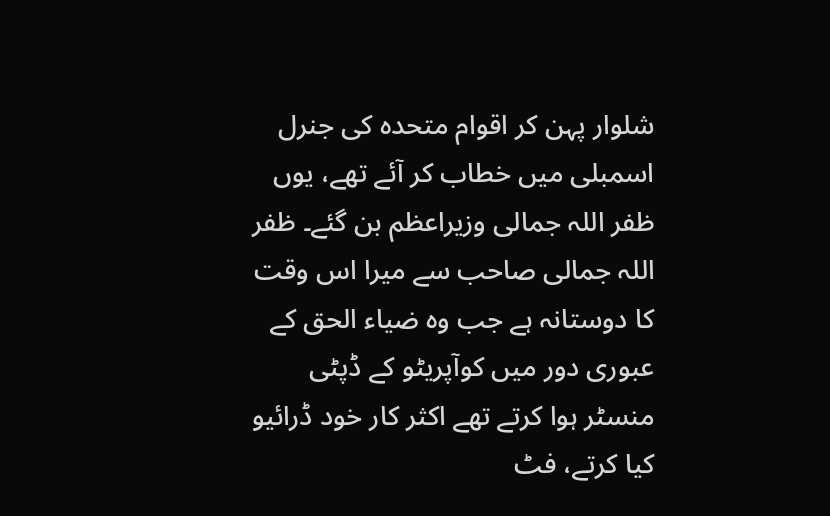شلوار پہن کر اقوام متحدہ کی جنرل اسمبلی میں خطاب کر آئے تھے، یوں ظفر اللہ جمالی وزیراعظم بن گئے۔ ظفر اللہ جمالی صاحب سے میرا اس وقت کا دوستانہ ہے جب وہ ضیاء الحق کے عبوری دور میں کوآپریٹو کے ڈپٹی منسٹر ہوا کرتے تھے اکثر کار خود ڈرائیو کیا کرتے، فٹ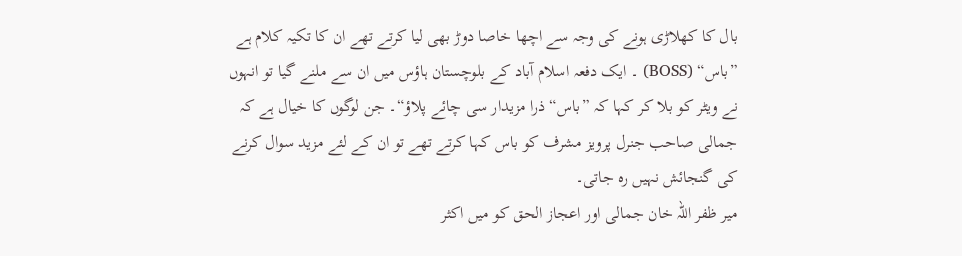بال کا کھلاڑی ہونے کی وجہ سے اچھا خاصا دوڑ بھی لیا کرتے تھے ان کا تکیہ کلام ہے ”باس“ (BOSS) ۔ ایک دفعہ اسلام آباد کے بلوچستان ہاؤس میں ان سے ملنے گیا تو انہوں نے ویٹر کو بلا کر کہا کہ ”باس“ ذرا مزیدار سی چائے پلاؤ“۔ جن لوگوں کا خیال ہے کہ جمالی صاحب جنرل پرویز مشرف کو باس کہا کرتے تھے تو ان کے لئے مزید سوال کرنے کی گنجائش نہیں رہ جاتی۔
میر ظفر اللہ خان جمالی اور اعجاز الحق کو میں اکثر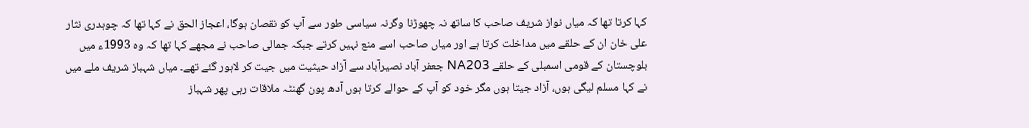کہا کرتا تھا کہ میاں نواز شریف صاحب کا ساتھ نہ چھوڑنا وگرنہ سیاسی طور سے آپ کو نقصان ہوگا، اعجاز الحق نے کہا تھا کہ چوہدری نثار علی خان ان کے حلقے میں مداخلت کرتا ہے اور میاں صاحب اسے منع نہیں کرتے جبکہ جمالی صاحب نے مجھے کہا تھا کہ وہ 1993ء میں بلوچستان کے قومی اسمبلی کے حلقے NA203 جعفر آباد نصیرآباد سے آزاد حیثیت میں جیت کر لاہور گئے تھے۔ میاں شہباز شریف ملے میں نے کہا مسلم لیگی ہوں، آزاد جیتا ہوں مگر خود کو آپ کے حوالے کرتا ہوں آدھ پون گھنٹہ ملاقات رہی پھر شہباز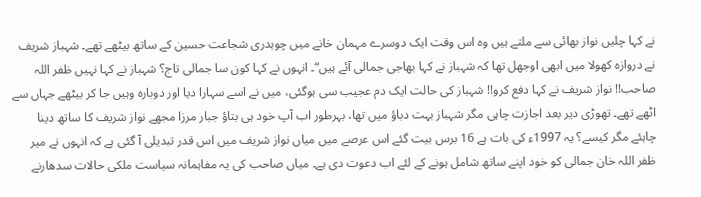نے کہا چلیں نواز بھائی سے ملتے ہیں وہ اس وقت ایک دوسرے مہمان خانے میں چوہدری شجاعت حسین کے ساتھ بیٹھے تھے۔ شہباز شریف نے دروازہ کھولا میں ابھی اوجھل تھا کہ شہباز نے کہا بھاجی جمالی آئے ہیں“۔ انہوں نے کہا کون سا جمالی تاج؟ شہباز نے کہا نہیں ظفر اللہ صاحب!! نواز شریف نے کہا دفع کرو!! شہباز کی حالت ایک دم عجیب سی ہوگئی، میں نے اسے سہارا دیا اور دوبارہ وہیں جا کر بیٹھے جہاں سے اٹھے تھے۔ تھوڑی دیر بعد اجازت چاہی مگر شہباز بہت دباؤ میں تھا، بہرطور اب آپ خود ہی بتاؤ جبار مرزا مجھے نواز شریف کا ساتھ دینا چاہئے مگر کیسے؟ یہ 1997ء کی بات ہے 16 برس بیت گئے اس عرصے میں میاں نواز شریف میں اس قدر تبدیلی آ گئی ہے کہ انہوں نے میر ظفر اللہ خان جمالی کو خود اپنے ساتھ شامل ہونے کے لئے اب دعوت دی ہے۔ میاں صاحب کی یہ مفاہمانہ سیاست ملکی حالات سدھارنے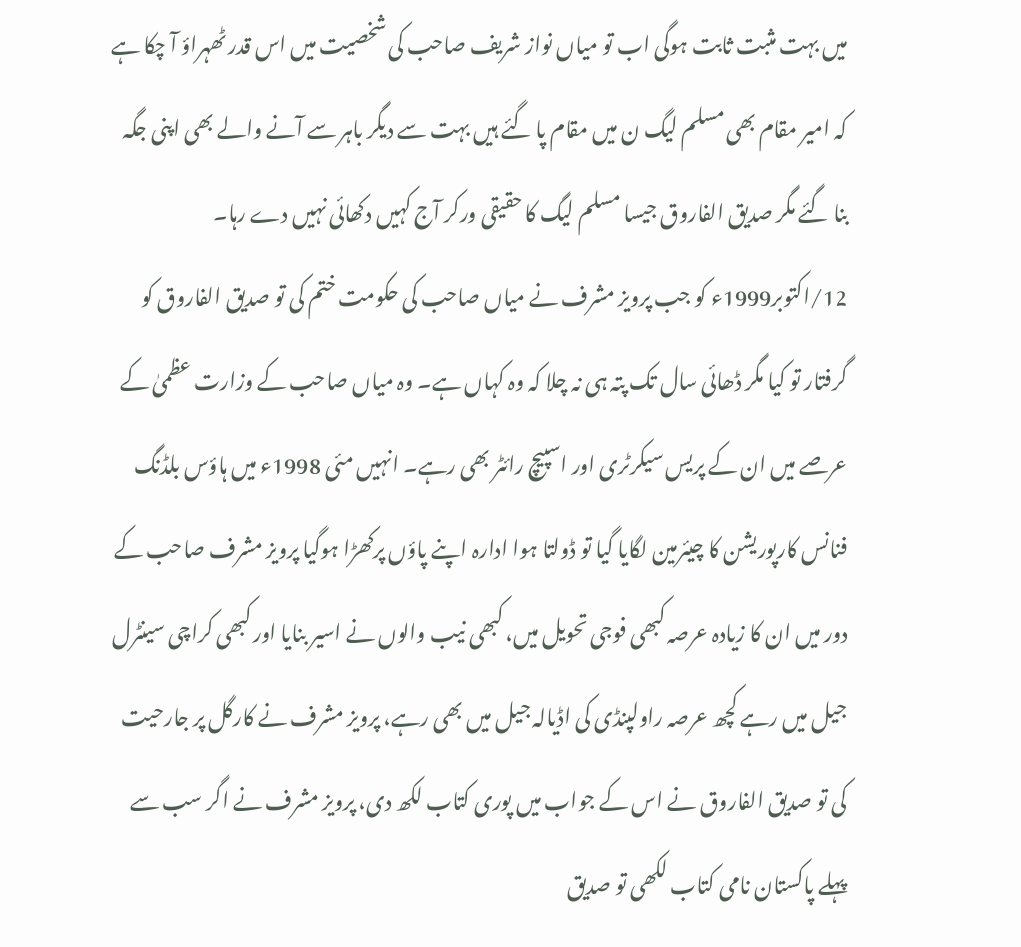میں بہت مثبت ثابت ہوگی اب تو میاں نواز شریف صاحب کی شخصیت میں اس قدر ٹھہراؤ آ چکا ہے کہ امیر مقام بھی مسلم لیگ ن میں مقام پا گئے ہیں بہت سے دیگر باہر سے آنے والے بھی اپنی جگہ بنا گئے مگر صدیق الفاروق جیسا مسلم لیگ کا حقیقی ورکر آج کہیں دکھائی نہیں دے رہا۔ 12/اکتوبر1999ء کو جب پرویز مشرف نے میاں صاحب کی حکومت ختم کی تو صدیق الفاروق کو گرفتار تو کیا مگر ڈھائی سال تک پتہ ہی نہ چلا کہ وہ کہاں ہے۔ وہ میاں صاحب کے وزارت عظمیٰ کے عرصے میں ان کے پریس سیکرٹری اور اسپیچ رائٹر بھی رہے۔ انہیں مئی 1998ء میں ہاؤس بلڈنگ فنانس کارپوریشن کا چیئرمین لگایا گیا تو ڈولتا ہوا ادارہ اپنے پاؤں پرکھڑا ہوگیا پرویز مشرف صاحب کے دور میں ان کا زیادہ عرصہ کبھی فوجی تحویل میں، کبھی نیب والوں نے اسیر بنایا اور کبھی کراچی سینٹرل جیل میں رہے کچھ عرصہ راولپنڈی کی اڈیالہ جیل میں بھی رہے، پرویز مشرف نے کارگل پر جارحیت کی تو صدیق الفاروق نے اس کے جواب میں پوری کتاب لکھ دی، پرویز مشرف نے اگر سب سے پہلے پاکستان نامی کتاب لکھی تو صدیق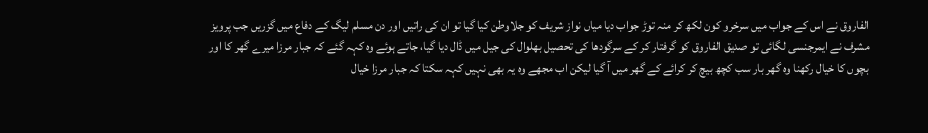الفاروق نے اس کے جواب میں سرخرو کون لکھ کر منہ توڑ جواب دیا میاں نواز شریف کو جلاوطن کیا گیا تو ان کی راتیں اور دن مسلم لیگ کے دفاع میں گزریں جب پرویز مشرف نے ایمرجنسی لگائی تو صدیق الفاروق کو گرفتار کر کے سرگودھا کی تحصیل بھلوال کی جیل میں ڈال دیا گیا، جاتے ہوئے وہ کہہ گئے کہ جبار مرزا میرے گھر کا اور بچوں کا خیال رکھنا وہ گھر بار سب کچھ بیچ کر کرائے کے گھر میں آ گیا لیکن اب مجھے وہ یہ بھی نہیں کہہ سکتا کہ جبار مرزا خیال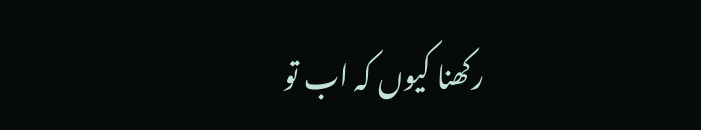رکھنا کیوں کہ اب تو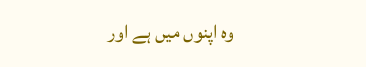وہ اپنوں میں ہے اور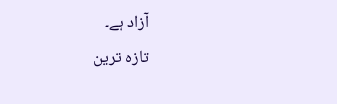آزاد ہے۔
تازہ ترین